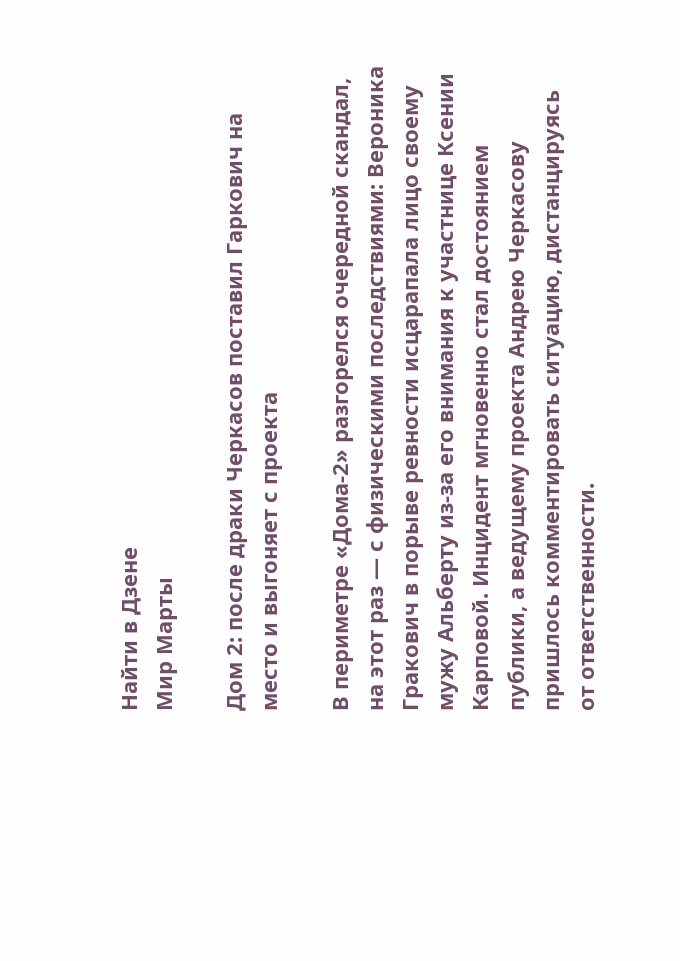Найти в Дзене
Мир Марты

Дом 2: после драки Черкасов поставил Гаркович на место и выгоняет с проекта

В периметре «Дома‑2» разгорелся очередной скандал, на этот раз — с физическими последствиями: Вероника Гракович в порыве ревности исцарапала лицо своему мужу Альберту из‑за его внимания к участнице Ксении Карповой. Инцидент мгновенно стал достоянием публики, а ведущему проекта Андрею Черкасову пришлось комментировать ситуацию, дистанцируясь от ответственности.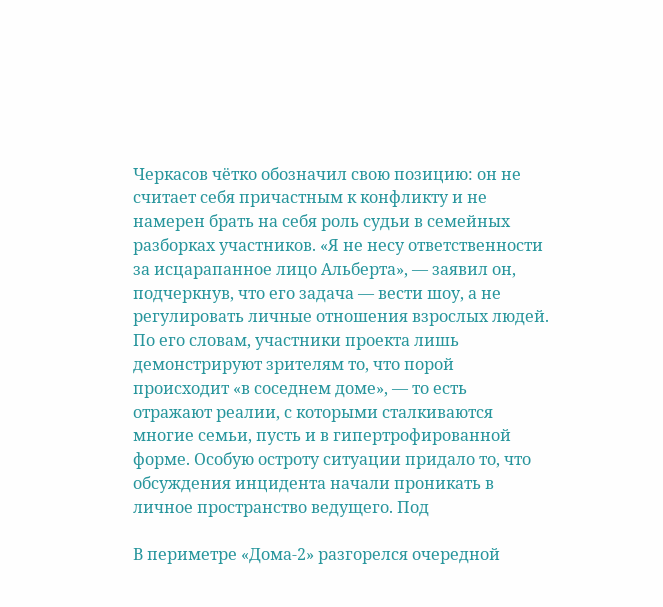Черкасов чётко обозначил свою позицию: он не считает себя причастным к конфликту и не намерен брать на себя роль судьи в семейных разборках участников. «Я не несу ответственности за исцарапанное лицо Альберта», — заявил он, подчеркнув, что его задача — вести шоу, а не регулировать личные отношения взрослых людей. По его словам, участники проекта лишь демонстрируют зрителям то, что порой происходит «в соседнем доме», — то есть отражают реалии, с которыми сталкиваются многие семьи, пусть и в гипертрофированной форме. Особую остроту ситуации придало то, что обсуждения инцидента начали проникать в личное пространство ведущего. Под

В периметре «Дома‑2» разгорелся очередной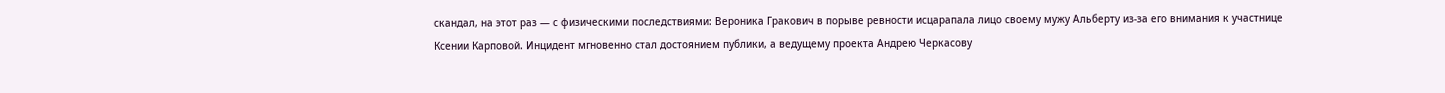скандал, на этот раз — с физическими последствиями: Вероника Гракович в порыве ревности исцарапала лицо своему мужу Альберту из‑за его внимания к участнице Ксении Карповой. Инцидент мгновенно стал достоянием публики, а ведущему проекта Андрею Черкасову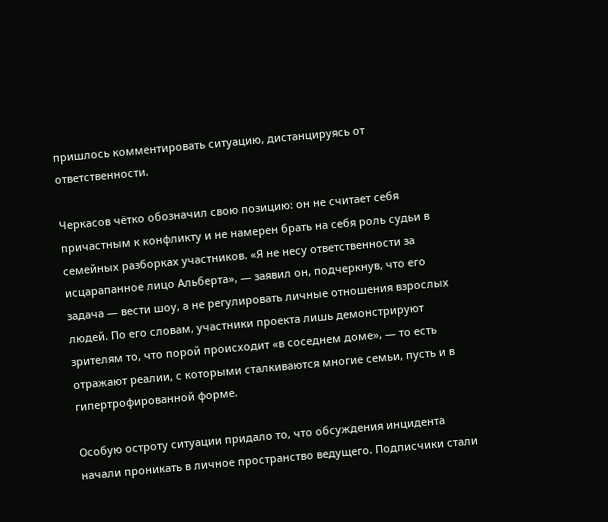пришлось комментировать ситуацию, дистанцируясь от ответственности.

Черкасов чётко обозначил свою позицию: он не считает себя причастным к конфликту и не намерен брать на себя роль судьи в семейных разборках участников. «Я не несу ответственности за исцарапанное лицо Альберта», — заявил он, подчеркнув, что его задача — вести шоу, а не регулировать личные отношения взрослых людей. По его словам, участники проекта лишь демонстрируют зрителям то, что порой происходит «в соседнем доме», — то есть отражают реалии, с которыми сталкиваются многие семьи, пусть и в гипертрофированной форме.

Особую остроту ситуации придало то, что обсуждения инцидента начали проникать в личное пространство ведущего. Подписчики стали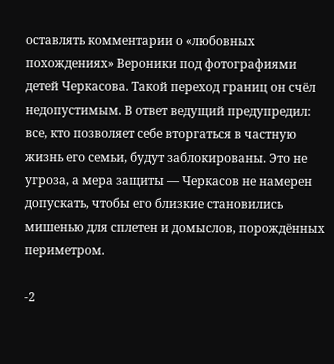оставлять комментарии о «любовных похождениях» Вероники под фотографиями детей Черкасова. Такой переход границ он счёл недопустимым. В ответ ведущий предупредил: все, кто позволяет себе вторгаться в частную жизнь его семьи, будут заблокированы. Это не угроза, а мера защиты — Черкасов не намерен допускать, чтобы его близкие становились мишенью для сплетен и домыслов, порождённых периметром.

-2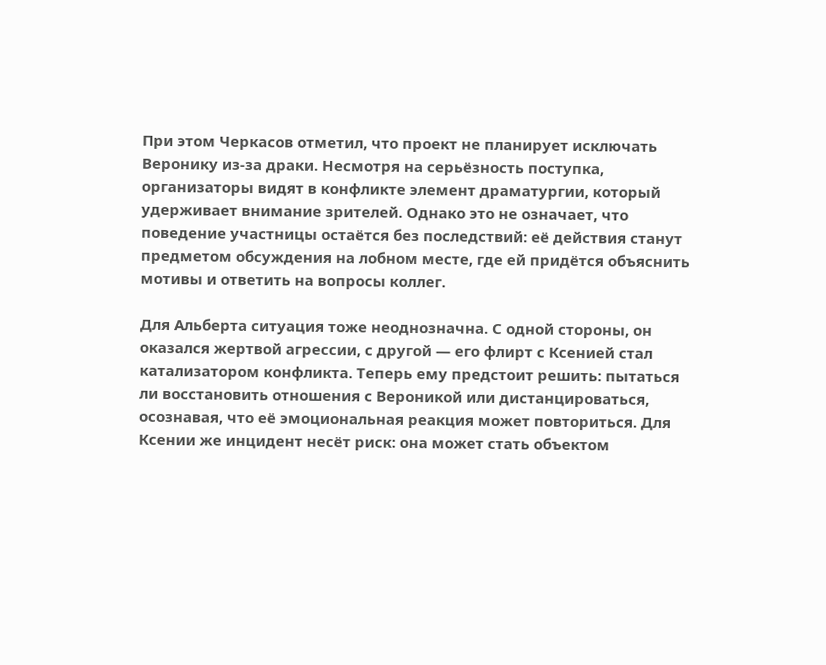При этом Черкасов отметил, что проект не планирует исключать Веронику из-за драки. Несмотря на серьёзность поступка, организаторы видят в конфликте элемент драматургии, который удерживает внимание зрителей. Однако это не означает, что поведение участницы остаётся без последствий: её действия станут предметом обсуждения на лобном месте, где ей придётся объяснить мотивы и ответить на вопросы коллег.

Для Альберта ситуация тоже неоднозначна. С одной стороны, он оказался жертвой агрессии, с другой — его флирт с Ксенией стал катализатором конфликта. Теперь ему предстоит решить: пытаться ли восстановить отношения с Вероникой или дистанцироваться, осознавая, что её эмоциональная реакция может повториться. Для Ксении же инцидент несёт риск: она может стать объектом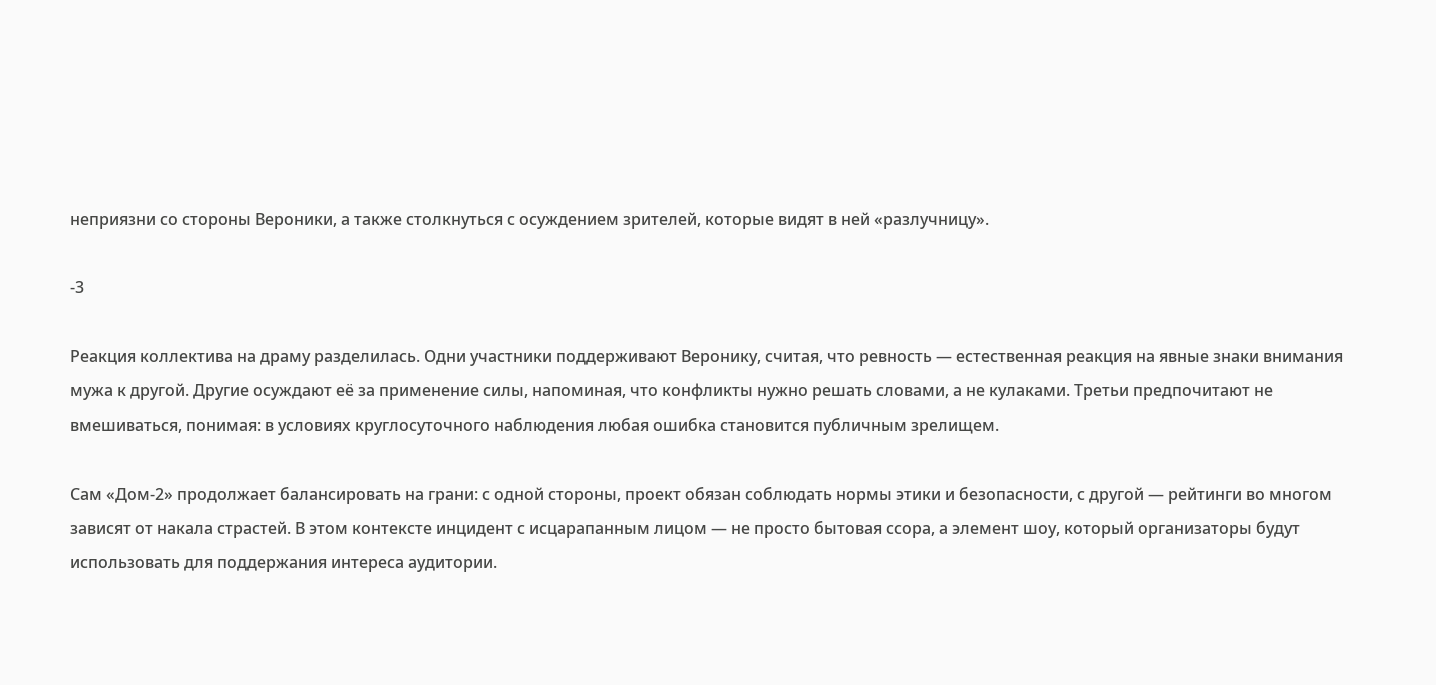неприязни со стороны Вероники, а также столкнуться с осуждением зрителей, которые видят в ней «разлучницу».

-3

Реакция коллектива на драму разделилась. Одни участники поддерживают Веронику, считая, что ревность — естественная реакция на явные знаки внимания мужа к другой. Другие осуждают её за применение силы, напоминая, что конфликты нужно решать словами, а не кулаками. Третьи предпочитают не вмешиваться, понимая: в условиях круглосуточного наблюдения любая ошибка становится публичным зрелищем.

Сам «Дом‑2» продолжает балансировать на грани: с одной стороны, проект обязан соблюдать нормы этики и безопасности, с другой — рейтинги во многом зависят от накала страстей. В этом контексте инцидент с исцарапанным лицом — не просто бытовая ссора, а элемент шоу, который организаторы будут использовать для поддержания интереса аудитории.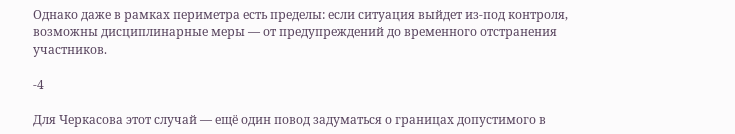Однако даже в рамках периметра есть пределы: если ситуация выйдет из‑под контроля, возможны дисциплинарные меры — от предупреждений до временного отстранения участников.

-4

Для Черкасова этот случай — ещё один повод задуматься о границах допустимого в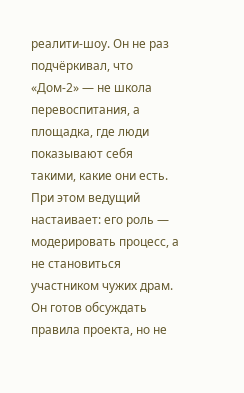реалити‑шоу. Он не раз подчёркивал, что «Дом‑2» — не школа перевоспитания, а площадка, где люди показывают себя такими, какие они есть. При этом ведущий настаивает: его роль — модерировать процесс, а не становиться участником чужих драм. Он готов обсуждать правила проекта, но не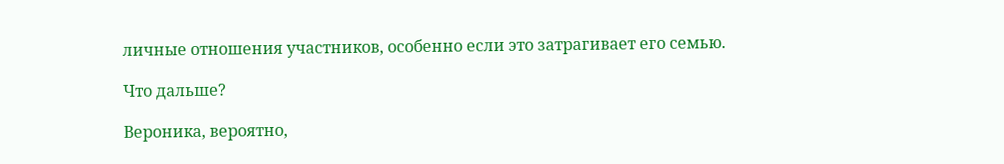личные отношения участников, особенно если это затрагивает его семью.

Что дальше?

Вероника, вероятно,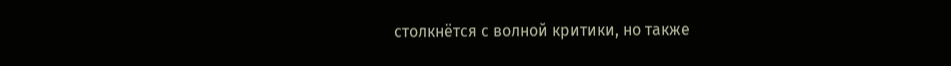столкнётся с волной критики, но также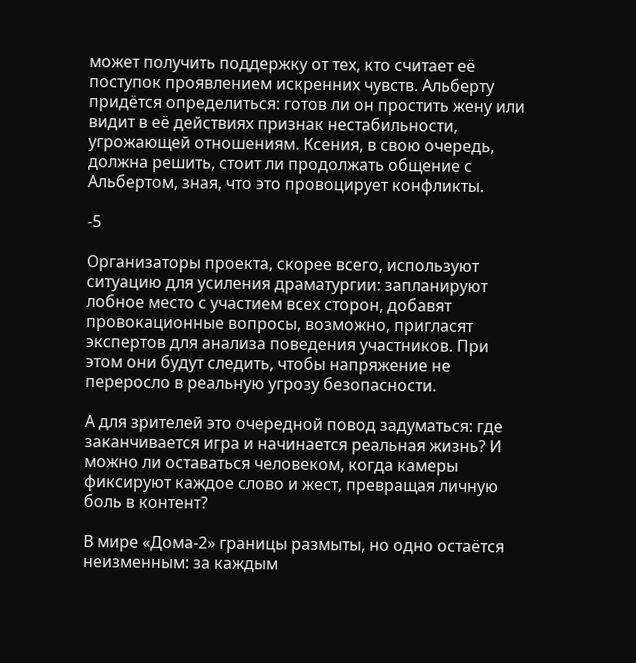может получить поддержку от тех, кто считает её поступок проявлением искренних чувств. Альберту придётся определиться: готов ли он простить жену или видит в её действиях признак нестабильности, угрожающей отношениям. Ксения, в свою очередь, должна решить, стоит ли продолжать общение с Альбертом, зная, что это провоцирует конфликты.

-5

Организаторы проекта, скорее всего, используют ситуацию для усиления драматургии: запланируют лобное место с участием всех сторон, добавят провокационные вопросы, возможно, пригласят экспертов для анализа поведения участников. При этом они будут следить, чтобы напряжение не переросло в реальную угрозу безопасности.

А для зрителей это очередной повод задуматься: где заканчивается игра и начинается реальная жизнь? И можно ли оставаться человеком, когда камеры фиксируют каждое слово и жест, превращая личную боль в контент?

В мире «Дома‑2» границы размыты, но одно остаётся неизменным: за каждым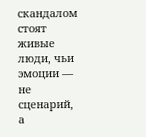скандалом стоят живые люди, чьи эмоции — не сценарий, а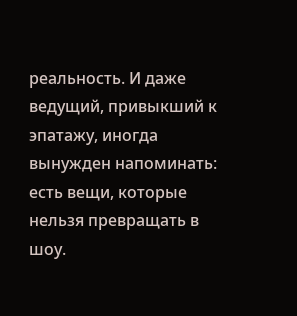реальность. И даже ведущий, привыкший к эпатажу, иногда вынужден напоминать: есть вещи, которые нельзя превращать в шоу.